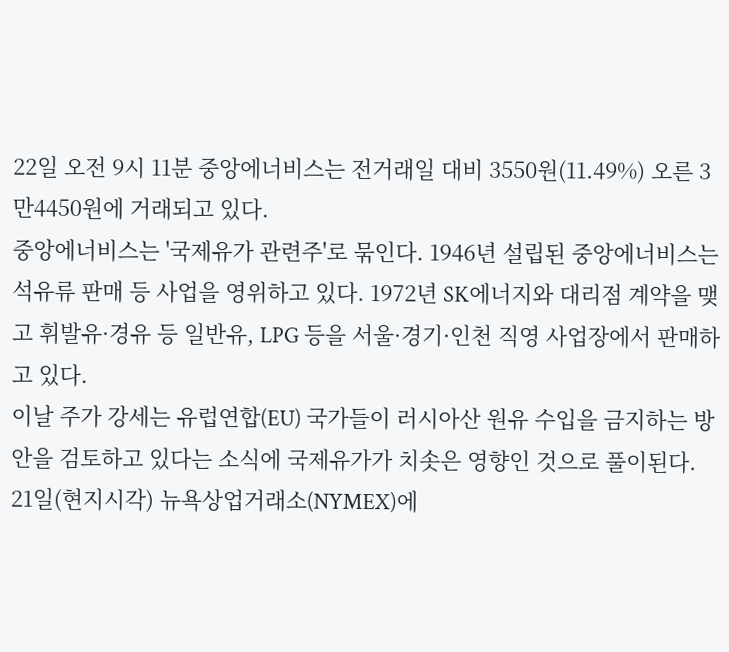22일 오전 9시 11분 중앙에너비스는 전거래일 대비 3550원(11.49%) 오른 3만4450원에 거래되고 있다.
중앙에너비스는 '국제유가 관련주'로 묶인다. 1946년 설립된 중앙에너비스는 석유류 판매 등 사업을 영위하고 있다. 1972년 SK에너지와 대리점 계약을 맺고 휘발유·경유 등 일반유, LPG 등을 서울·경기·인천 직영 사업장에서 판매하고 있다.
이날 주가 강세는 유럽연합(EU) 국가들이 러시아산 원유 수입을 금지하는 방안을 검토하고 있다는 소식에 국제유가가 치솟은 영향인 것으로 풀이된다.
21일(현지시각) 뉴욕상업거래소(NYMEX)에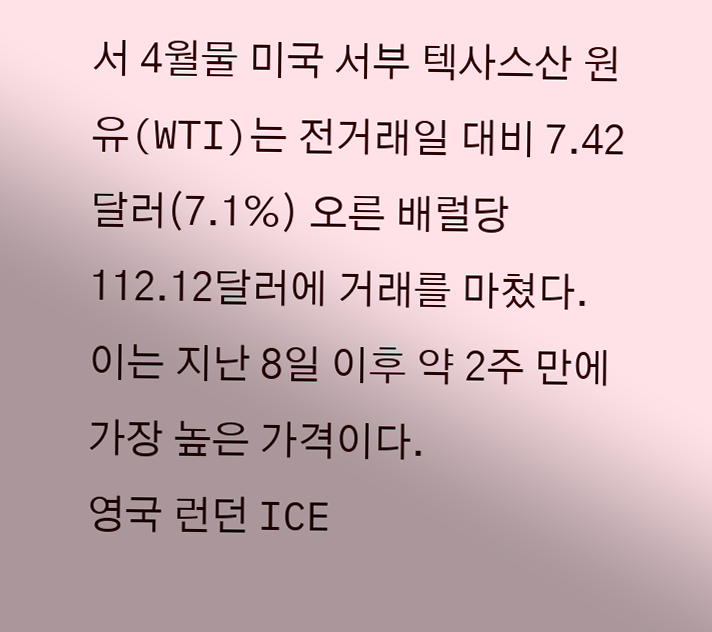서 4월물 미국 서부 텍사스산 원유(WTI)는 전거래일 대비 7.42달러(7.1%) 오른 배럴당 112.12달러에 거래를 마쳤다. 이는 지난 8일 이후 약 2주 만에 가장 높은 가격이다.
영국 런던 ICE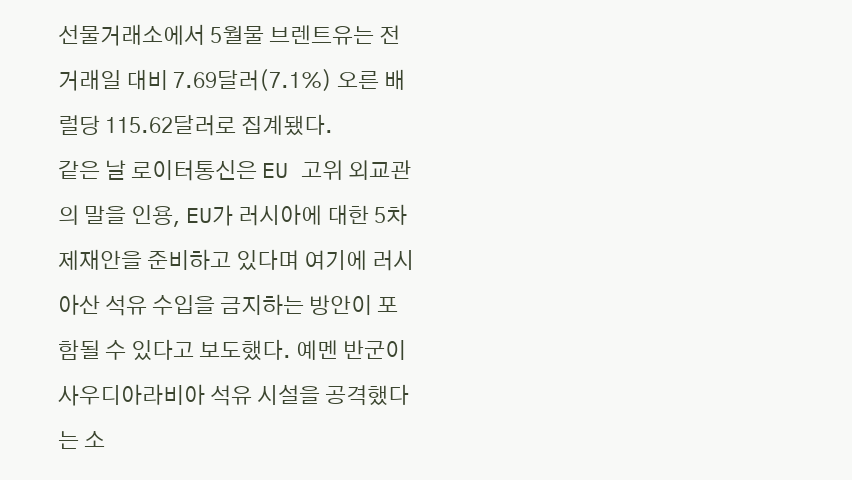선물거래소에서 5월물 브렌트유는 전거래일 대비 7.69달러(7.1%) 오른 배럴당 115.62달러로 집계됐다.
같은 날 로이터통신은 EU 고위 외교관의 말을 인용, EU가 러시아에 대한 5차 제재안을 준비하고 있다며 여기에 러시아산 석유 수입을 금지하는 방안이 포함될 수 있다고 보도했다. 예멘 반군이 사우디아라비아 석유 시설을 공격했다는 소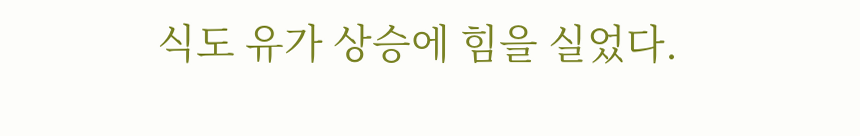식도 유가 상승에 힘을 실었다.